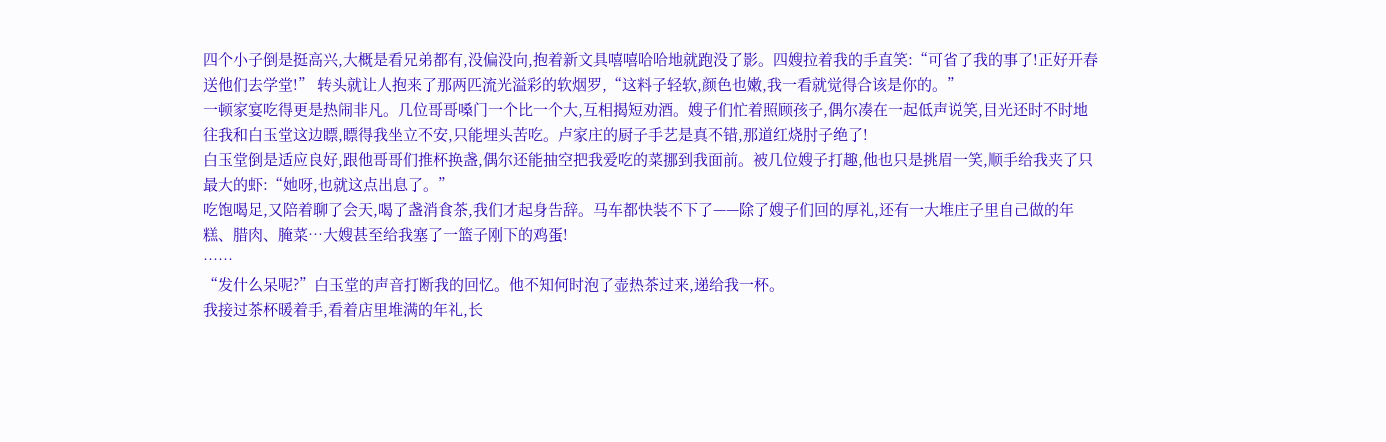四个小子倒是挺高兴,大概是看兄弟都有,没偏没向,抱着新文具嘻嘻哈哈地就跑没了影。四嫂拉着我的手直笑:“可省了我的事了!正好开春送他们去学堂!” 转头就让人抱来了那两匹流光溢彩的软烟罗,“这料子轻软,颜色也嫩,我一看就觉得合该是你的。”
一顿家宴吃得更是热闹非凡。几位哥哥嗓门一个比一个大,互相揭短劝酒。嫂子们忙着照顾孩子,偶尔凑在一起低声说笑,目光还时不时地往我和白玉堂这边瞟,瞟得我坐立不安,只能埋头苦吃。卢家庄的厨子手艺是真不错,那道红烧肘子绝了!
白玉堂倒是适应良好,跟他哥哥们推杯换盏,偶尔还能抽空把我爱吃的菜挪到我面前。被几位嫂子打趣,他也只是挑眉一笑,顺手给我夹了只最大的虾:“她呀,也就这点出息了。”
吃饱喝足,又陪着聊了会天,喝了盏消食茶,我们才起身告辞。马车都快装不下了——除了嫂子们回的厚礼,还有一大堆庄子里自己做的年糕、腊肉、腌菜…大嫂甚至给我塞了一篮子刚下的鸡蛋!
……
“发什么呆呢?”白玉堂的声音打断我的回忆。他不知何时泡了壶热茶过来,递给我一杯。
我接过茶杯暖着手,看着店里堆满的年礼,长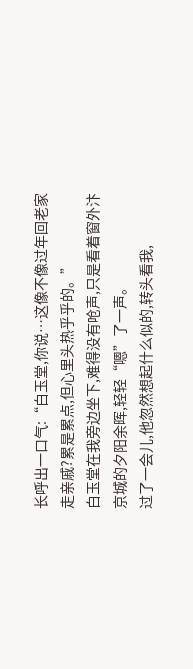长呼出一口气:“白玉堂,你说…这像不像过年回老家走亲戚?累是累点,但心里头热乎乎的。”
白玉堂在我旁边坐下,难得没有呛声,只是看着窗外汴京城的夕阳余晖,轻轻“嗯”了一声。
过了一会儿,他忽然想起什么似的,转头看我,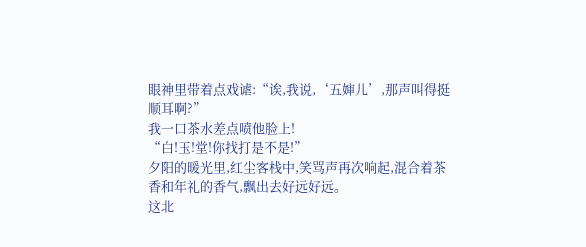眼神里带着点戏谑:“诶,我说,‘五婶儿’,那声叫得挺顺耳啊?”
我一口茶水差点喷他脸上!
“白!玉!堂!你找打是不是!”
夕阳的暖光里,红尘客栈中,笑骂声再次响起,混合着茶香和年礼的香气,飘出去好远好远。
这北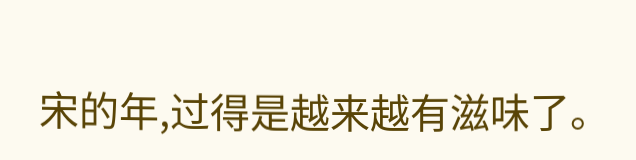宋的年,过得是越来越有滋味了。